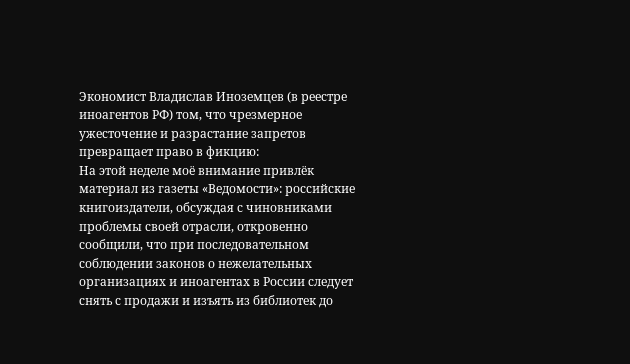Экономист Владислав Иноземцев (в реестре иноагентов РФ) том, что чрезмерное ужесточение и разрастание запретов превращает право в фикцию:
На этой неделе моё внимание привлёк материал из газеты «Ведомости»: российские книгоиздатели, обсуждая с чиновниками проблемы своей отрасли, откровенно сообщили, что при последовательном соблюдении законов о нежелательных организациях и иноагентах в России следует снять с продажи и изъять из библиотек до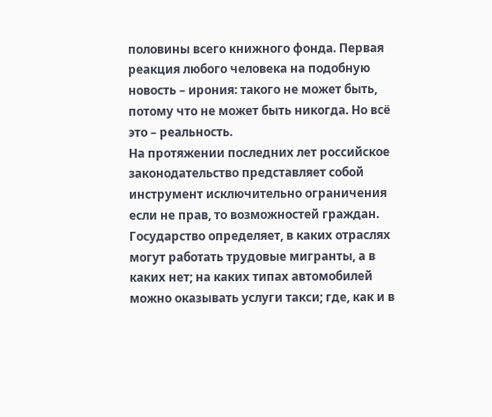половины всего книжного фонда. Первая реакция любого человека на подобную новость – ирония: такого не может быть, потому что не может быть никогда. Но всё это – реальность.
На протяжении последних лет российское законодательство представляет собой инструмент исключительно ограничения если не прав, то возможностей граждан. Государство определяет, в каких отраслях могут работать трудовые мигранты, а в каких нет; на каких типах автомобилей можно оказывать услуги такси; где, как и в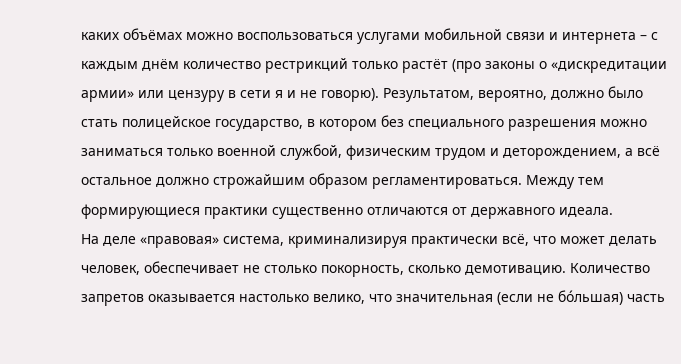каких объёмах можно воспользоваться услугами мобильной связи и интернета – с каждым днём количество рестрикций только растёт (про законы о «дискредитации армии» или цензуру в сети я и не говорю). Результатом, вероятно, должно было стать полицейское государство, в котором без специального разрешения можно заниматься только военной службой, физическим трудом и деторождением, а всё остальное должно строжайшим образом регламентироваться. Между тем формирующиеся практики существенно отличаются от державного идеала.
На деле «правовая» система, криминализируя практически всё, что может делать человек, обеспечивает не столько покорность, сколько демотивацию. Количество запретов оказывается настолько велико, что значительная (если не бóльшая) часть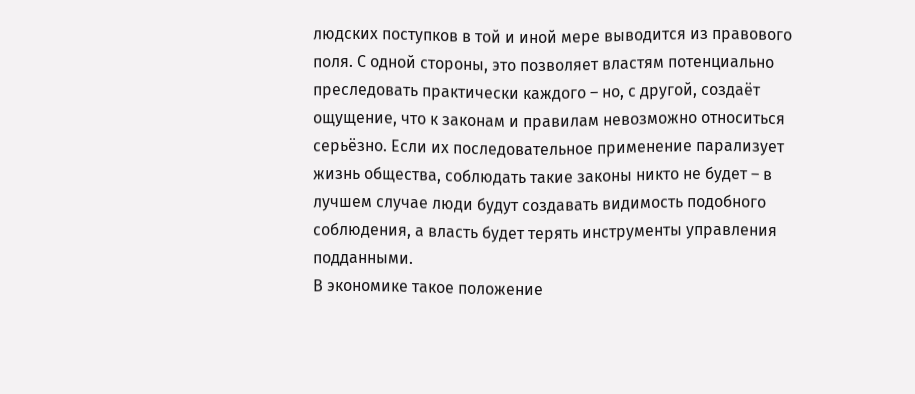людских поступков в той и иной мере выводится из правового поля. С одной стороны, это позволяет властям потенциально преследовать практически каждого – но, с другой, создаёт ощущение, что к законам и правилам невозможно относиться серьёзно. Если их последовательное применение парализует жизнь общества, соблюдать такие законы никто не будет – в лучшем случае люди будут создавать видимость подобного соблюдения, а власть будет терять инструменты управления подданными.
В экономике такое положение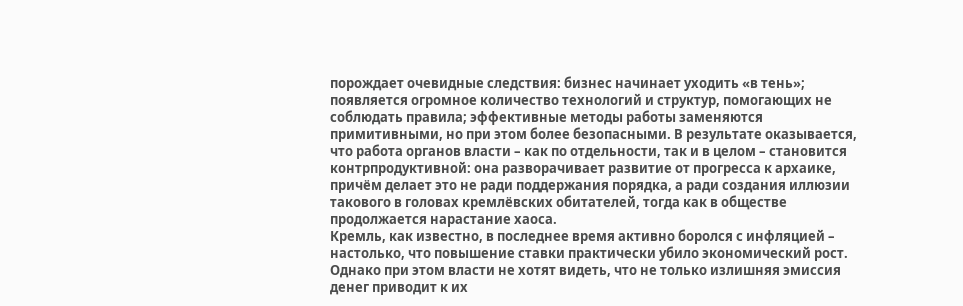порождает очевидные следствия: бизнес начинает уходить «в тень»; появляется огромное количество технологий и структур, помогающих не соблюдать правила; эффективные методы работы заменяются примитивными, но при этом более безопасными. В результате оказывается, что работа органов власти – как по отдельности, так и в целом – становится контрпродуктивной: она разворачивает развитие от прогресса к архаике, причём делает это не ради поддержания порядка, а ради создания иллюзии такового в головах кремлёвских обитателей, тогда как в обществе продолжается нарастание хаоса.
Кремль, как известно, в последнее время активно боролся с инфляцией – настолько, что повышение ставки практически убило экономический рост. Однако при этом власти не хотят видеть, что не только излишняя эмиссия денег приводит к их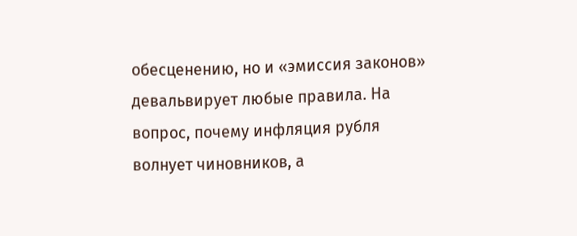обесценению, но и «эмиссия законов» девальвирует любые правила. На вопрос, почему инфляция рубля волнует чиновников, а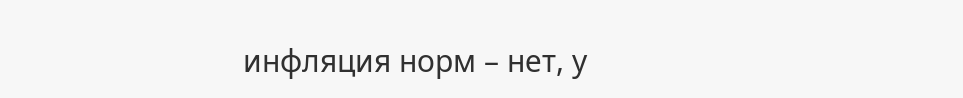инфляция норм – нет, у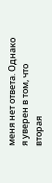меня нет ответа. Однако я уверен в том, что вторая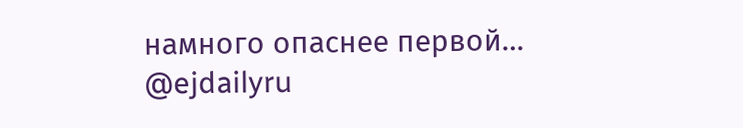намного опаснее первой…
@ejdailyru